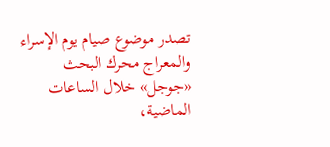تصدر موضوع صيام يوم الإسراء والمعراج محرك البحث «جوجل» خلال الساعات الماضية،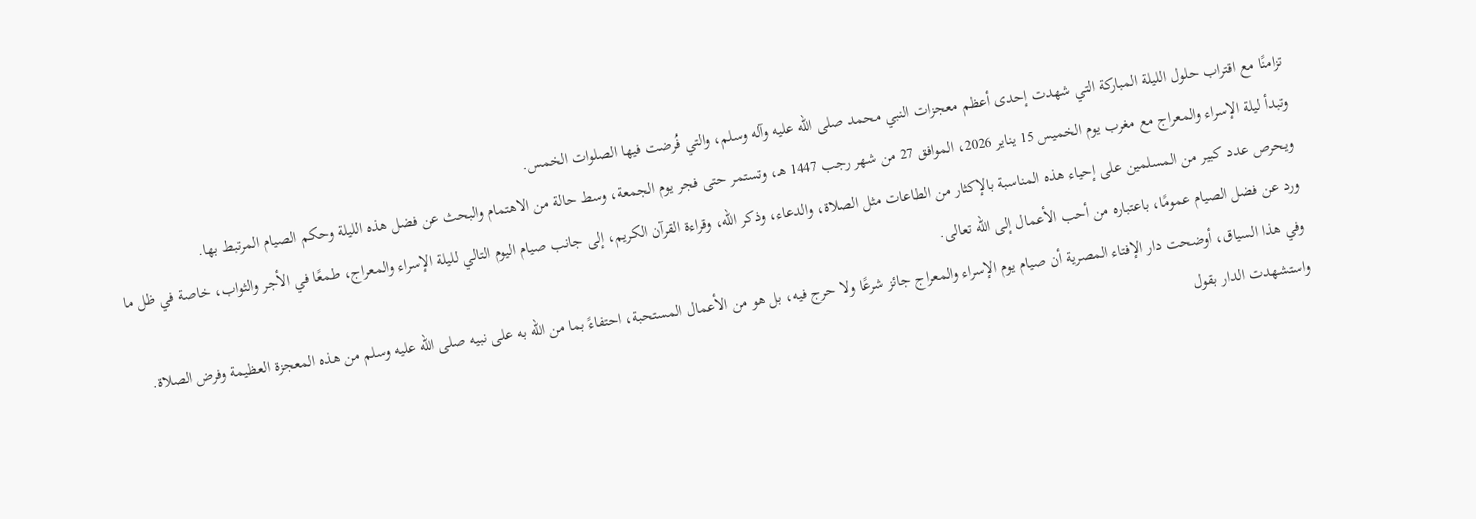تزامنًا مع اقتراب حلول الليلة المباركة التي شهدت إحدى أعظم معجزات النبي محمد صلى الله عليه وآله وسلم، والتي فُرضت فيها الصلوات الخمس.
وتبدأ ليلة الإسراء والمعراج مع مغرب يوم الخميس 15 يناير 2026، الموافق 27 من شهر رجب 1447 هـ، وتستمر حتى فجر يوم الجمعة، وسط حالة من الاهتمام والبحث عن فضل هذه الليلة وحكم الصيام المرتبط بها.
ويحرص عدد كبير من المسلمين على إحياء هذه المناسبة بالإكثار من الطاعات مثل الصلاة، والدعاء، وذكر الله، وقراءة القرآن الكريم، إلى جانب صيام اليوم التالي لليلة الإسراء والمعراج، طمعًا في الأجر والثواب، خاصة في ظل ما ورد عن فضل الصيام عمومًا، باعتباره من أحب الأعمال إلى الله تعالى.
وفي هذا السياق، أوضحت دار الإفتاء المصرية أن صيام يوم الإسراء والمعراج جائز شرعًا ولا حرج فيه، بل هو من الأعمال المستحبة، احتفاءً بما من الله به على نبيه صلى الله عليه وسلم من هذه المعجزة العظيمة وفرض الصلاة.
واستشهدت الدار بقول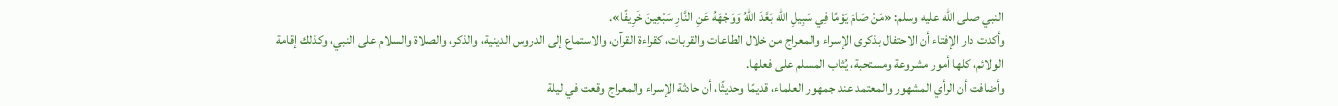النبي صلى الله عليه وسلم: «مَنْ صَامَ يَوْمًا فِي سَبِيلِ الله بَعَّدَ اللهُ وَوَجْهَهُ عَنِ النَّارِ سَبْعِينَ خَرِيفًا».
وأكدت دار الإفتاء أن الاحتفال بذكرى الإسراء والمعراج من خلال الطاعات والقربات، كقراءة القرآن، والاستماع إلى الدروس الدينية، والذكر، والصلاة والسلام على النبي، وكذلك إقامة الولائم، كلها أمور مشروعة ومستحبة، يُثاب المسلم على فعلها.
وأضافت أن الرأي المشهور والمعتمد عند جمهور العلماء، قديمًا وحديثًا، أن حادثة الإسراء والمعراج وقعت في ليلة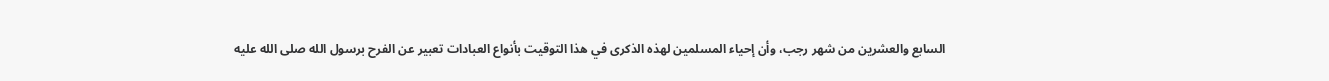السابع والعشرين من شهر رجب، وأن إحياء المسلمين لهذه الذكرى في هذا التوقيت بأنواع العبادات تعبير عن الفرح برسول الله صلى الله عليه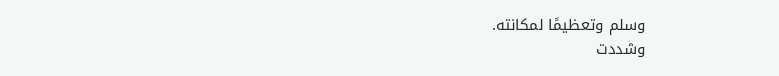وسلم وتعظيمًا لمكانته.
وشددت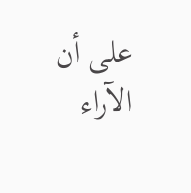على أن الآراء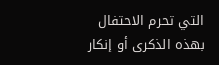التي تحرم الاحتفال بهذه الذكرى أو إنكار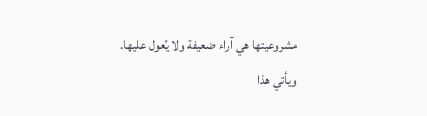مشروعيتها هي آراء ضعيفة ولا يُعول عليها.
ويأتي هذا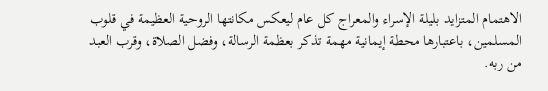الاهتمام المتزايد بليلة الإسراء والمعراج كل عام ليعكس مكانتها الروحية العظيمة في قلوب المسلمين، باعتبارها محطة إيمانية مهمة تذكر بعظمة الرسالة، وفضل الصلاة، وقرب العبد من ربه.